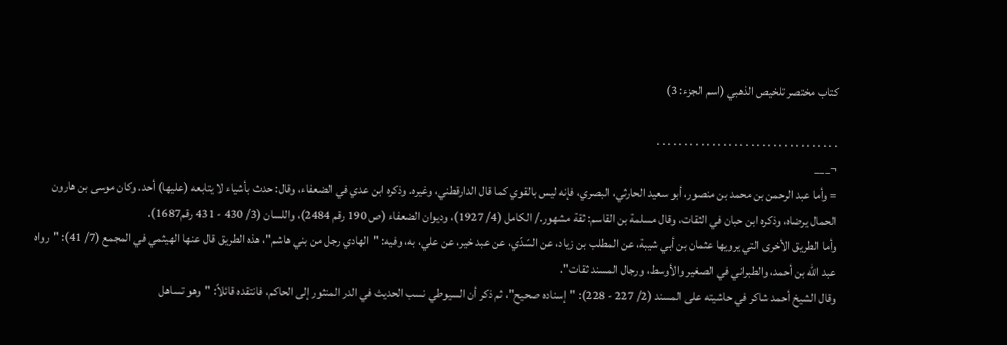كتاب مختصر تلخيص الذهبي (اسم الجزء: 3)

. . . . . . . . . . . . . . . . . . . . . . . . . . . . . . . . .
¬___
= وأما عبد الرحمن بن محمد بن منصور، أبو سعيد الحارثي، البصري، فإنه ليس بالقوي كما قال الدارقطني، وغيره. وذكره ابن عدي في الضعفاء، وقال: حدث بأشياء لا يتابعه (عليها) أحد. وكان موسى بن هارون الحمال يرضاه، وذكره ابن حبان في الثقات، وقال مسلمة بن القاسم: ثقة مشهور./ الكامل (4/ 1927)، وديوان الضعفاء (ص 190 رقم 2484)، واللسان (3/ 430 - 431 رقم1687).
وأما الطريق الأخرى التي يرويها عثمان بن أبي شيبة، عن المطلب بن زياد، عن السّدّي، عن عبد خير، عن علي، به، وفيه: "الهادي رجل من بني هاشم"، هذه الطريق قال عنها الهيثمي في المجمع (7/ 41): "رواه عبد الله بن أحمد، والطبراني في الصغير والأوسط، ورجال المسند ثقات".
وقال الشيخ أحمد شاكر في حاشيته على المسند (2/ 227 - 228): "إسناده صحيح"، ثم ذكر أن السيوطي نسب الحديث في الدر المنثور إلى الحاكم، فانتقده قائلاً: "وهو تساهل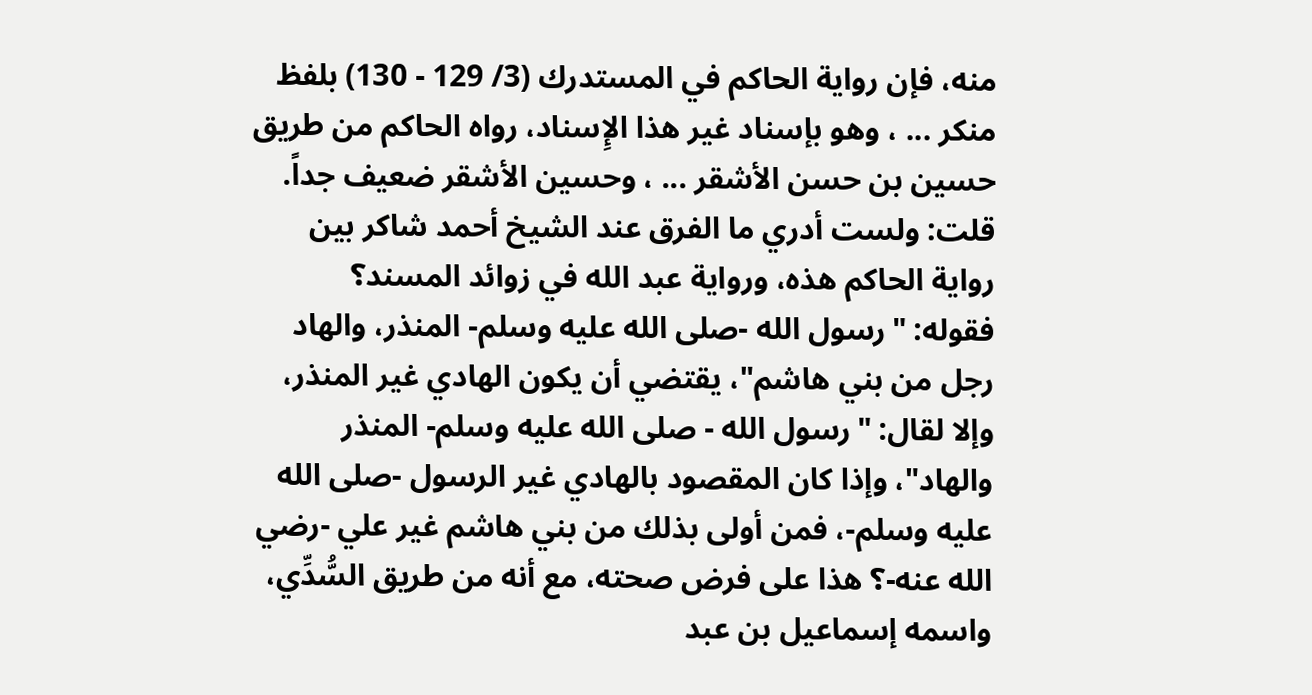منه، فإن رواية الحاكم في المستدرك (3/ 129 - 130) بلفظ منكر ... ، وهو بإسناد غير هذا الإِسناد، رواه الحاكم من طريق حسين بن حسن الأشقر ... ، وحسين الأشقر ضعيف جداً.
قلت: ولست أدري ما الفرق عند الشيخ أحمد شاكر بين رواية الحاكم هذه، ورواية عبد الله في زوائد المسند؟
فقوله: "رسول الله -صلى الله عليه وسلم- المنذر، والهاد رجل من بني هاشم"، يقتضي أن يكون الهادي غير المنذر، وإلا لقال: "رسول الله - صلى الله عليه وسلم- المنذر والهاد"، وإذا كان المقصود بالهادي غير الرسول -صلى الله عليه وسلم-، فمن أولى بذلك من بني هاشم غير علي -رضي الله عنه-؟ هذا على فرض صحته، مع أنه من طريق السُّدِّي، واسمه إسماعيل بن عبد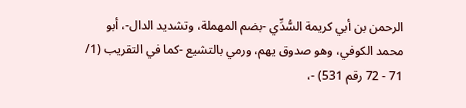الرحمن بن أبي كريمة السُّدِّي -بضم المهملة، وتشديد الدال-، أبو محمد الكوفي، وهو صدوق يهم، ورمي بالتشيع -كما في التقريب (1/ 71 - 72 رقم 531) -،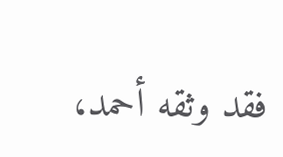فقد وثقه أحمد،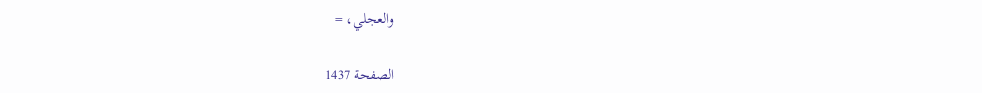والعجلي، =

الصفحة 1437